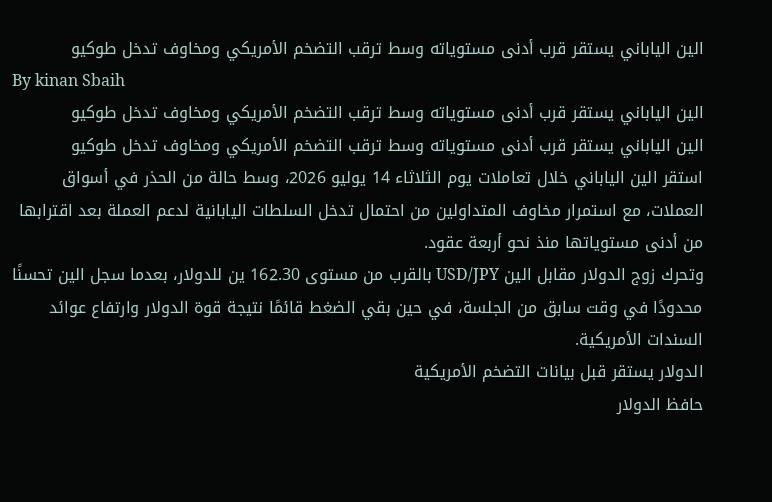الين الياباني يستقر قرب أدنى مستوياته وسط ترقب التضخم الأمريكي ومخاوف تدخل طوكيو
By kinan Sbaih
الين الياباني يستقر قرب أدنى مستوياته وسط ترقب التضخم الأمريكي ومخاوف تدخل طوكيو
الين الياباني يستقر قرب أدنى مستوياته وسط ترقب التضخم الأمريكي ومخاوف تدخل طوكيو
استقر الين الياباني خلال تعاملات يوم الثلاثاء 14 يوليو 2026، وسط حالة من الحذر في أسواق العملات، مع استمرار مخاوف المتداولين من احتمال تدخل السلطات اليابانية لدعم العملة بعد اقترابها من أدنى مستوياتها منذ نحو أربعة عقود.
وتحرك زوج الدولار مقابل الين USD/JPY بالقرب من مستوى 162.30 ين للدولار، بعدما سجل الين تحسنًا محدودًا في وقت سابق من الجلسة، في حين بقي الضغط قائمًا نتيجة قوة الدولار وارتفاع عوائد السندات الأمريكية.
الدولار يستقر قبل بيانات التضخم الأمريكية
حافظ الدولار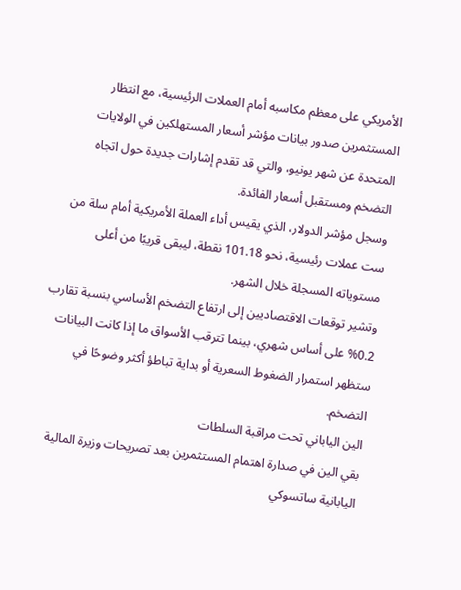الأمريكي على معظم مكاسبه أمام العملات الرئيسية، مع انتظار المستثمرين صدور بيانات مؤشر أسعار المستهلكين في الولايات المتحدة عن شهر يونيو، والتي قد تقدم إشارات جديدة حول اتجاه التضخم ومستقبل أسعار الفائدة.
وسجل مؤشر الدولار، الذي يقيس أداء العملة الأمريكية أمام سلة من ست عملات رئيسية، نحو 101.18 نقطة، ليبقى قريبًا من أعلى مستوياته المسجلة خلال الشهر.
وتشير توقعات الاقتصاديين إلى ارتفاع التضخم الأساسي بنسبة تقارب 0.2% على أساس شهري، بينما تترقب الأسواق ما إذا كانت البيانات ستظهر استمرار الضغوط السعرية أو بداية تباطؤ أكثر وضوحًا في التضخم.
الين الياباني تحت مراقبة السلطات
بقي الين في صدارة اهتمام المستثمرين بعد تصريحات وزيرة المالية اليابانية ساتسوكي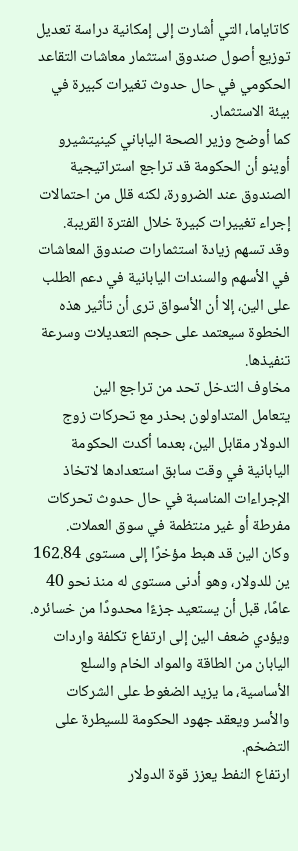كاتاياما، التي أشارت إلى إمكانية دراسة تعديل توزيع أصول صندوق استثمار معاشات التقاعد الحكومي في حال حدوث تغيرات كبيرة في بيئة الاستثمار.
كما أوضح وزير الصحة الياباني كينيتشيرو أوينو أن الحكومة قد تراجع استراتيجية الصندوق عند الضرورة، لكنه قلل من احتمالات إجراء تغييرات كبيرة خلال الفترة القريبة.
وقد تسهم زيادة استثمارات صندوق المعاشات في الأسهم والسندات اليابانية في دعم الطلب على الين، إلا أن الأسواق ترى أن تأثير هذه الخطوة سيعتمد على حجم التعديلات وسرعة تنفيذها.
مخاوف التدخل تحد من تراجع الين
يتعامل المتداولون بحذر مع تحركات زوج الدولار مقابل الين، بعدما أكدت الحكومة اليابانية في وقت سابق استعدادها لاتخاذ الإجراءات المناسبة في حال حدوث تحركات مفرطة أو غير منتظمة في سوق العملات.
وكان الين قد هبط مؤخرًا إلى مستوى 162.84 ين للدولار، وهو أدنى مستوى له منذ نحو 40 عامًا، قبل أن يستعيد جزءًا محدودًا من خسائره.
ويؤدي ضعف الين إلى ارتفاع تكلفة واردات اليابان من الطاقة والمواد الخام والسلع الأساسية، ما يزيد الضغوط على الشركات والأسر ويعقد جهود الحكومة للسيطرة على التضخم.
ارتفاع النفط يعزز قوة الدولار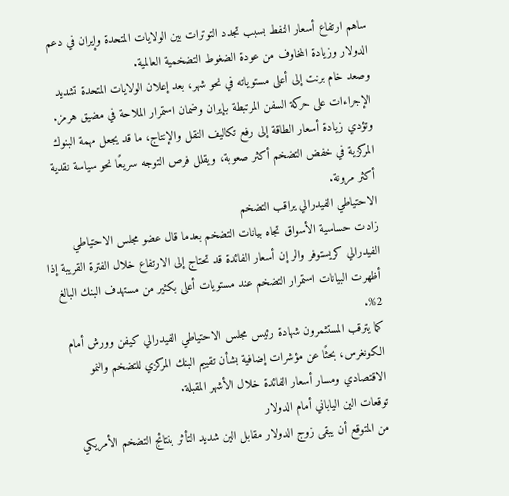ساهم ارتفاع أسعار النفط بسبب تجدد التوترات بين الولايات المتحدة وإيران في دعم الدولار وزيادة المخاوف من عودة الضغوط التضخمية العالمية.
وصعد خام برنت إلى أعلى مستوياته في نحو شهر، بعد إعلان الولايات المتحدة تشديد الإجراءات على حركة السفن المرتبطة بإيران وضمان استمرار الملاحة في مضيق هرمز.
وتؤدي زيادة أسعار الطاقة إلى رفع تكاليف النقل والإنتاج، ما قد يجعل مهمة البنوك المركزية في خفض التضخم أكثر صعوبة، ويقلل فرص التوجه سريعًا نحو سياسة نقدية أكثر مرونة.
الاحتياطي الفيدرالي يراقب التضخم
زادت حساسية الأسواق تجاه بيانات التضخم بعدما قال عضو مجلس الاحتياطي الفيدرالي كريستوفر والر إن أسعار الفائدة قد تحتاج إلى الارتفاع خلال الفترة القريبة إذا أظهرت البيانات استمرار التضخم عند مستويات أعلى بكثير من مستهدف البنك البالغ 2%.
كما يترقب المستثمرون شهادة رئيس مجلس الاحتياطي الفيدرالي كيفن وورش أمام الكونغرس، بحثًا عن مؤشرات إضافية بشأن تقييم البنك المركزي للتضخم والنمو الاقتصادي ومسار أسعار الفائدة خلال الأشهر المقبلة.
توقعات الين الياباني أمام الدولار
من المتوقع أن يبقى زوج الدولار مقابل الين شديد التأثر بنتائج التضخم الأمريكي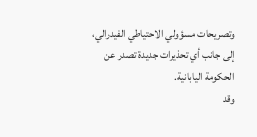وتصريحات مسؤولي الاحتياطي الفيدرالي، إلى جانب أي تحذيرات جديدة تصدر عن الحكومة اليابانية.
وقد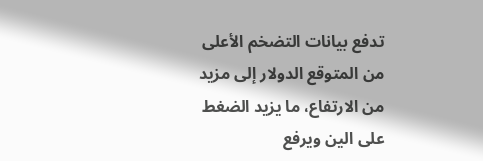تدفع بيانات التضخم الأعلى من المتوقع الدولار إلى مزيد من الارتفاع، ما يزيد الضغط على الين ويرفع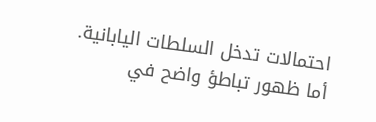احتمالات تدخل السلطات اليابانية. أما ظهور تباطؤ واضح في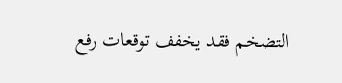التضخم فقد يخفف توقعات رفع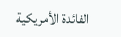الفائدة الأمريكية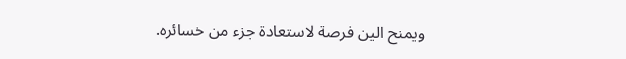ويمنح الين فرصة لاستعادة جزء من خسائره.